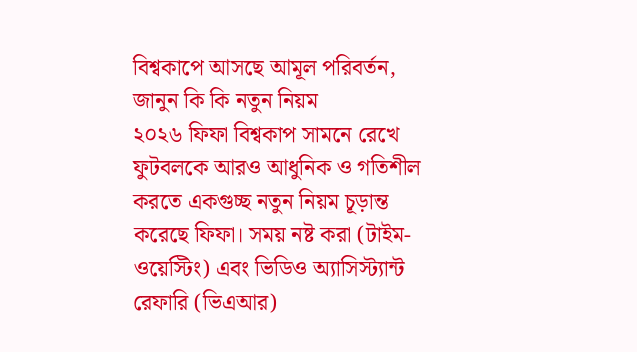বিশ্বকাপে আসছে আমূল পরিবর্তন, জানুন কি কি নতুন নিয়ম
২০২৬ ফিফা বিশ্বকাপ সামনে রেখে ফুটবলকে আরও আধুনিক ও গতিশীল করতে একগুচ্ছ নতুন নিয়ম চূড়ান্ত করেছে ফিফা। সময় নষ্ট করা (টাইম-ওয়েস্টিং) এবং ভিডিও অ্যাসিস্ট্যান্ট রেফারি (ভিএআর)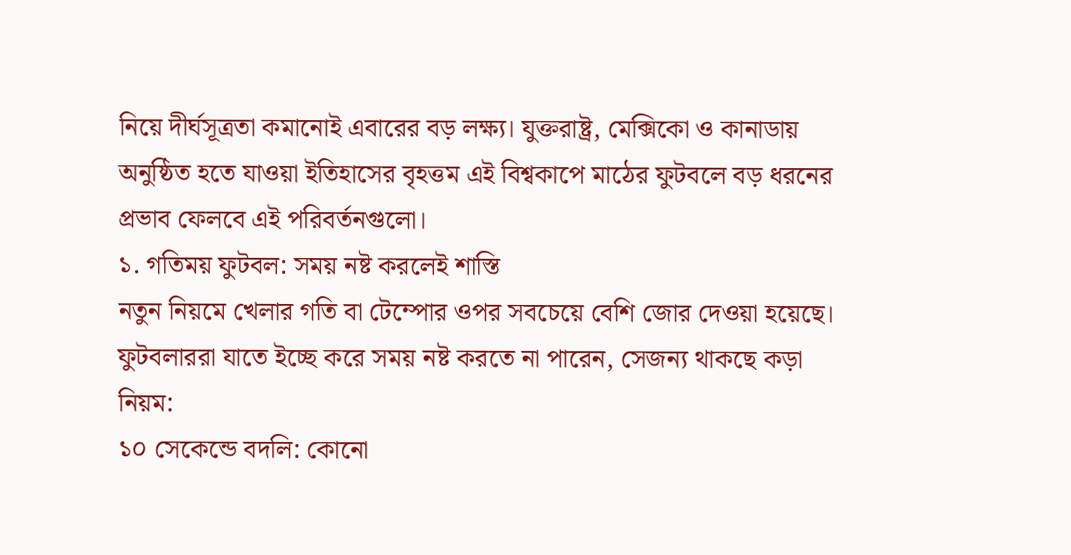নিয়ে দীর্ঘসূত্রতা কমানোই এবারের বড় লক্ষ্য। যুক্তরাষ্ট্র, মেক্সিকো ও কানাডায় অনুষ্ঠিত হতে যাওয়া ইতিহাসের বৃহত্তম এই বিশ্বকাপে মাঠের ফুটবলে বড় ধরনের প্রভাব ফেলবে এই পরিবর্তনগুলো।
১. গতিময় ফুটবল: সময় নষ্ট করলেই শাস্তি
নতুন নিয়মে খেলার গতি বা টেম্পোর ওপর সবচেয়ে বেশি জোর দেওয়া হয়েছে। ফুটবলাররা যাতে ইচ্ছে করে সময় নষ্ট করতে না পারেন, সেজন্য থাকছে কড়া নিয়ম:
১০ সেকেন্ডে বদলি: কোনো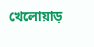খেলোয়াড়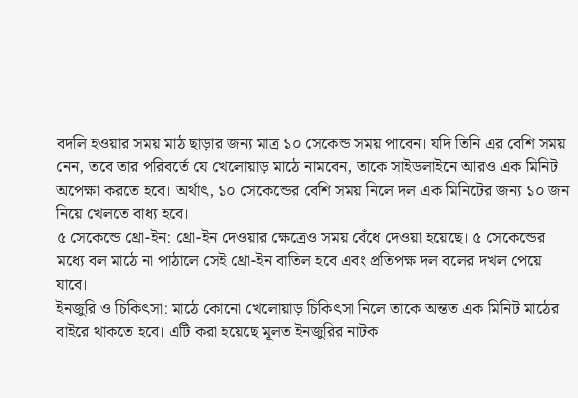বদলি হওয়ার সময় মাঠ ছাড়ার জন্য মাত্র ১০ সেকেন্ড সময় পাবেন। যদি তিনি এর বেশি সময় নেন, তবে তার পরিবর্তে যে খেলোয়াড় মাঠে নামবেন, তাকে সাইডলাইনে আরও এক মিনিট অপেক্ষা করতে হবে। অর্থাৎ, ১০ সেকেন্ডের বেশি সময় নিলে দল এক মিনিটের জন্য ১০ জন নিয়ে খেলতে বাধ্য হবে।
৫ সেকেন্ডে থ্রো-ইন: থ্রো-ইন দেওয়ার ক্ষেত্রেও সময় বেঁধে দেওয়া হয়েছে। ৫ সেকেন্ডের মধ্যে বল মাঠে না পাঠালে সেই থ্রো-ইন বাতিল হবে এবং প্রতিপক্ষ দল বলের দখল পেয়ে যাবে।
ইনজুরি ও চিকিৎসা: মাঠে কোনো খেলোয়াড় চিকিৎসা নিলে তাকে অন্তত এক মিনিট মাঠের বাইরে থাকতে হবে। এটি করা হয়েছে মূলত ইনজুরির নাটক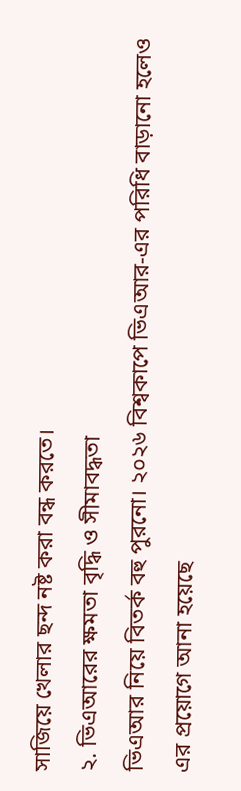সাজিয়ে খেলার ছন্দ নষ্ট করা বন্ধ করতে।
২. ভিএআরের ক্ষমতা বৃদ্ধি ও সীমাবদ্ধতা
ভিএআর নিয়ে বিতর্ক বহু পুরনো। ২০২৬ বিশ্বকাপে ভিএআর-এর পরিধি বাড়ানো হলেও এর প্রয়োগে আনা হয়েছে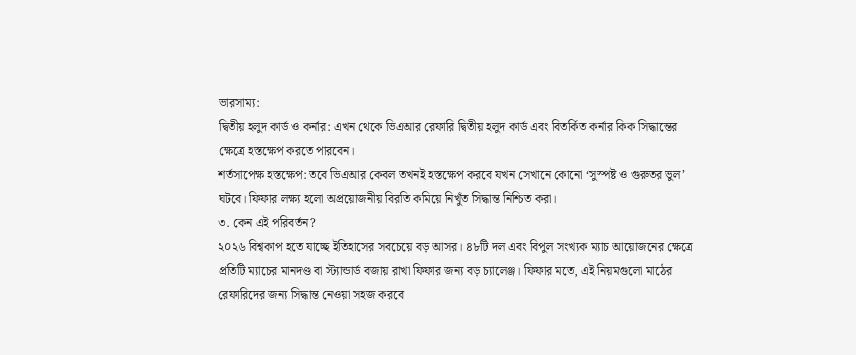ভারসাম্য:
দ্বিতীয় হলুদ কার্ড ও কর্নার: এখন থেকে ভিএআর রেফারি দ্বিতীয় হলুদ কার্ড এবং বিতর্কিত কর্নার কিক সিদ্ধান্তের ক্ষেত্রে হস্তক্ষেপ করতে পারবেন।
শর্তসাপেক্ষ হস্তক্ষেপ: তবে ভিএআর কেবল তখনই হস্তক্ষেপ করবে যখন সেখানে কোনো ‘সুস্পষ্ট ও গুরুতর ভুল’ ঘটবে। ফিফার লক্ষ্য হলো অপ্রয়োজনীয় বিরতি কমিয়ে নিখুঁত সিদ্ধান্ত নিশ্চিত করা।
৩. কেন এই পরিবর্তন?
২০২৬ বিশ্বকাপ হতে যাচ্ছে ইতিহাসের সবচেয়ে বড় আসর। ৪৮টি দল এবং বিপুল সংখ্যক ম্যাচ আয়োজনের ক্ষেত্রে প্রতিটি ম্যাচের মানদণ্ড বা স্ট্যান্ডার্ড বজায় রাখা ফিফার জন্য বড় চ্যালেঞ্জ। ফিফার মতে, এই নিয়মগুলো মাঠের রেফারিদের জন্য সিদ্ধান্ত নেওয়া সহজ করবে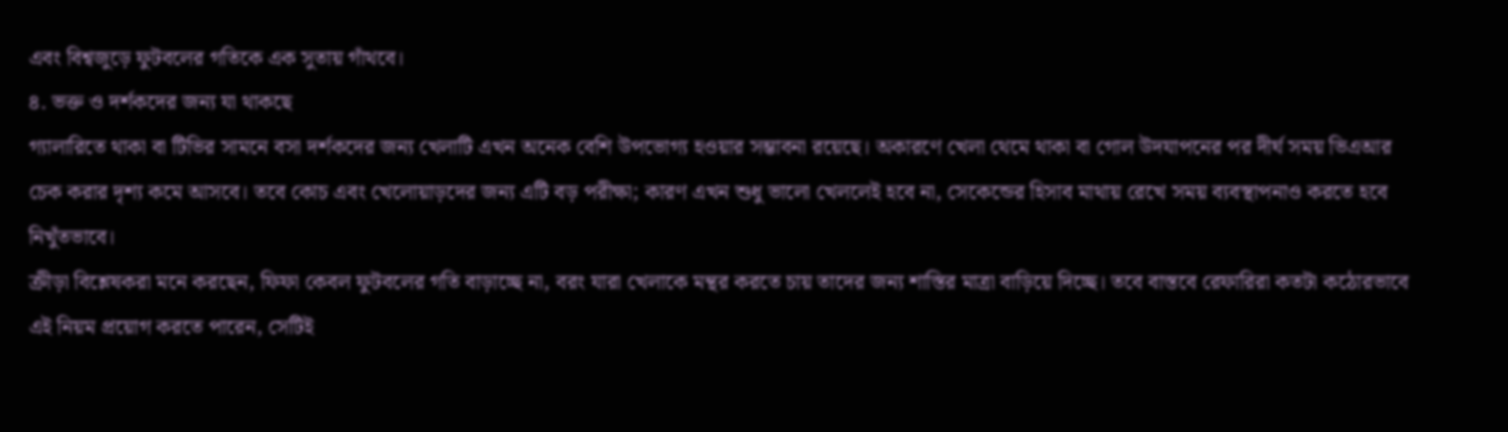এবং বিশ্বজুড়ে ফুটবলের গতিকে এক সুতায় গাঁথবে।
৪. ভক্ত ও দর্শকদের জন্য যা থাকছে
গ্যালারিতে থাকা বা টিভির সামনে বসা দর্শকদের জন্য খেলাটি এখন অনেক বেশি উপভোগ্য হওয়ার সম্ভাবনা রয়েছে। অকারণে খেলা থেমে থাকা বা গোল উদযাপনের পর দীর্ঘ সময় ভিএআর চেক করার দৃশ্য কমে আসবে। তবে কোচ এবং খেলোয়াড়দের জন্য এটি বড় পরীক্ষা; কারণ এখন শুধু ভালো খেললেই হবে না, সেকেন্ডের হিসাব মাথায় রেখে সময় ব্যবস্থাপনাও করতে হবে নিখুঁতভাবে।
ক্রীড়া বিশ্লেষকরা মনে করছেন, ফিফা কেবল ফুটবলের গতি বাড়াচ্ছে না, বরং যারা খেলাকে মন্থর করতে চায় তাদের জন্য শাস্তির মাত্রা বাড়িয়ে দিচ্ছে। তবে বাস্তবে রেফারিরা কতটা কঠোরভাবে এই নিয়ম প্রয়োগ করতে পারেন, সেটিই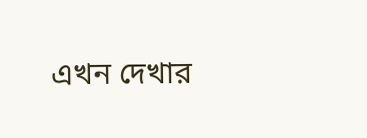এখন দেখার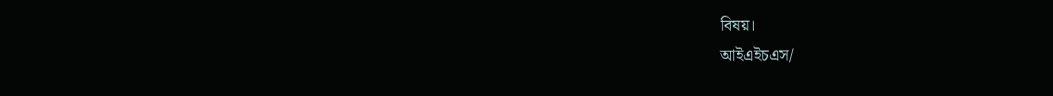বিষয়।
আইএইচএস/